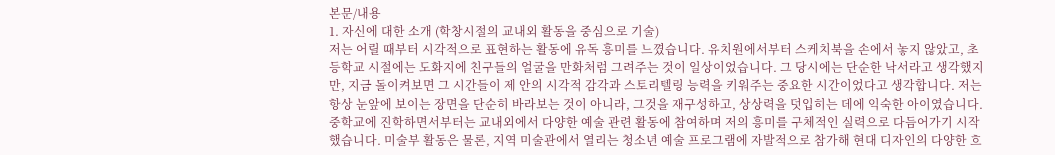본문/내용
1. 자신에 대한 소개 (학창시절의 교내외 활동을 중심으로 기술)
저는 어릴 때부터 시각적으로 표현하는 활동에 유독 흥미를 느꼈습니다. 유치원에서부터 스케치북을 손에서 놓지 않았고, 초등학교 시절에는 도화지에 친구들의 얼굴을 만화처럼 그려주는 것이 일상이었습니다. 그 당시에는 단순한 낙서라고 생각했지만, 지금 돌이켜보면 그 시간들이 제 안의 시각적 감각과 스토리텔링 능력을 키워주는 중요한 시간이었다고 생각합니다. 저는 항상 눈앞에 보이는 장면을 단순히 바라보는 것이 아니라, 그것을 재구성하고, 상상력을 덧입히는 데에 익숙한 아이였습니다.
중학교에 진학하면서부터는 교내외에서 다양한 예술 관련 활동에 참여하며 저의 흥미를 구체적인 실력으로 다듬어가기 시작했습니다. 미술부 활동은 물론, 지역 미술관에서 열리는 청소년 예술 프로그램에 자발적으로 참가해 현대 디자인의 다양한 흐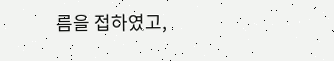름을 접하였고,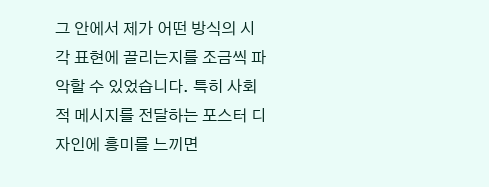그 안에서 제가 어떤 방식의 시각 표현에 끌리는지를 조금씩 파악할 수 있었습니다. 특히 사회적 메시지를 전달하는 포스터 디자인에 흥미를 느끼면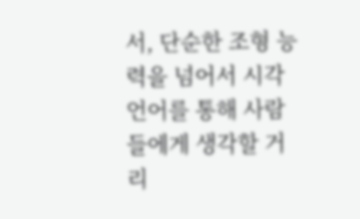서, 단순한 조형 능력을 넘어서 시각 언어를 통해 사람들에게 생각할 거리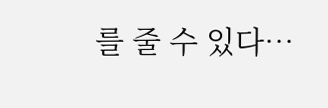를 줄 수 있다…